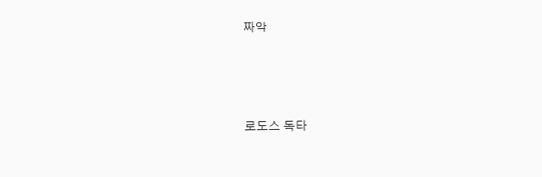짜악



로도스 독타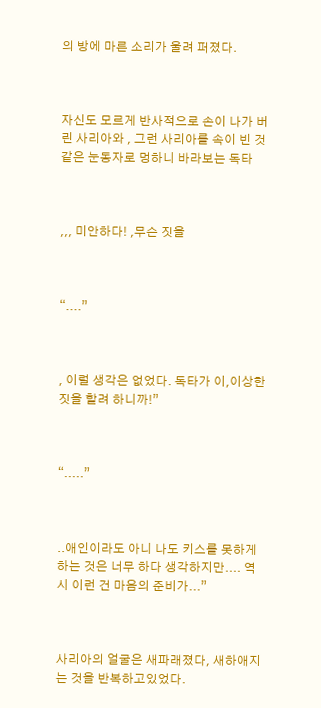의 방에 마른 소리가 울려 퍼졌다.



자신도 모르게 반사적으로 손이 나가 버린 사리아와 , 그런 사리아를 속이 빈 것 같은 눈동자로 멍하니 바라보는 독타



,,, 미안하다! ,무슨 짓을



“....”



, 이럴 생각은 없었다. 독타가 이,이상한 짓을 할려 하니까!”



“.....”



..애인이라도 아니 나도 키스를 못하게 하는 것은 너무 하다 생각하지만.... 역시 이런 건 마음의 준비가...”



사리아의 얼굴은 새파래졌다, 새하애지는 것을 반복하고있었다.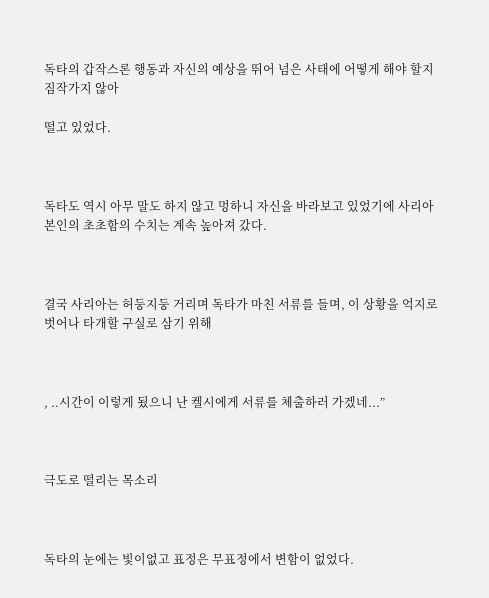독타의 갑작스론 행동과 자신의 예상을 뛰어 넘은 사태에 어떻게 해야 할지 짐작가지 않아

떨고 있었다.



독타도 역시 아무 말도 하지 않고 멍하니 자신을 바라보고 있었기에 사리아 본인의 초초함의 수치는 계속 높아져 갔다.



결국 사리아는 허둥지둥 거리며 독타가 마친 서류를 들며, 이 상황을 억지로 벗어나 타개할 구실로 삼기 위해



, ..시간이 이렇게 됬으니 난 켈시에게 서류를 체출하러 가겠네...”



극도로 떨리는 목소리



독타의 눈에는 빛이없고 표정은 무표정에서 변함이 없었다.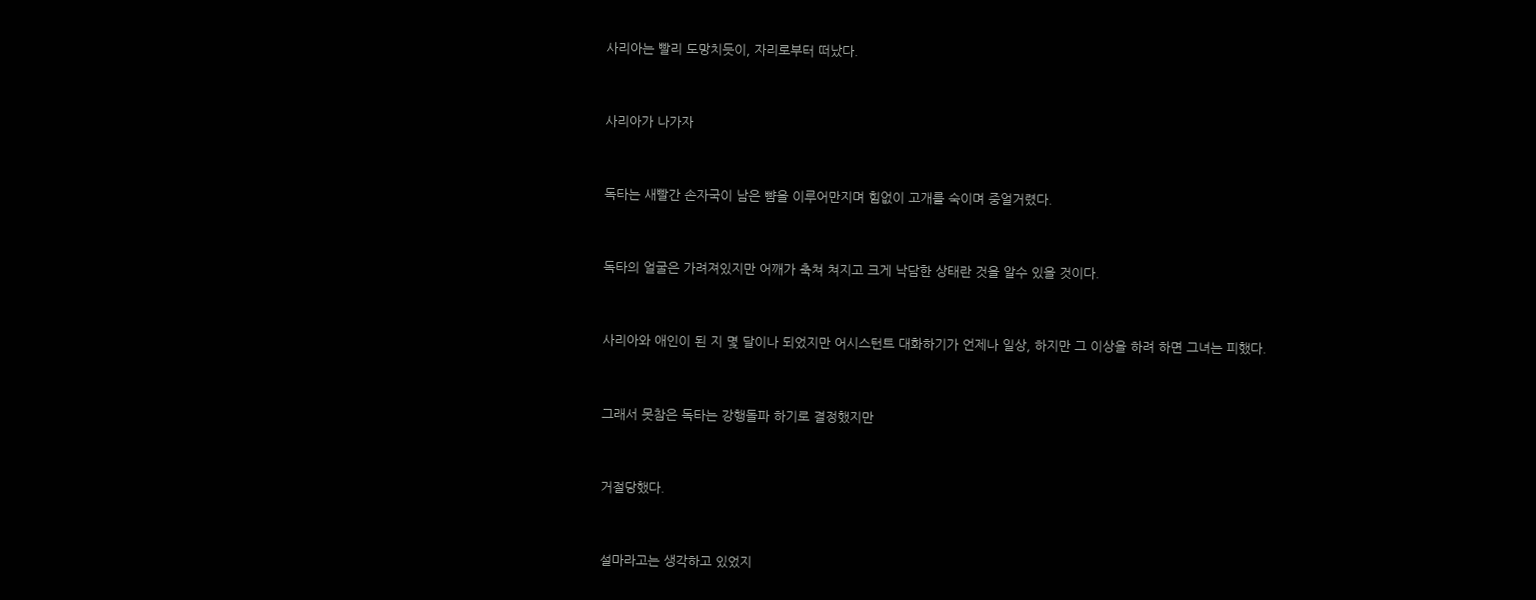사리아는 빨리 도망치듯이, 자리로부터 떠났다.



사리아가 나가자



독타는 새빨간 손자국이 남은 뺨을 이루어만지며 힘없이 고개를 숙이며 중얼거렸다.



독타의 얼굴은 가려져있지만 어깨가 축쳐 쳐지고 크게 낙담한 상태란 것을 알수 있을 것이다.



사리아와 애인이 된 지 몇 달이나 되었지만 어시스턴트 대화하기가 언제나 일상, 하지만 그 이상을 하려 하면 그녀는 피했다.



그래서 못참은 독타는 강행돌파 하기로 결정했지만



거절당했다.



설마라고는 생각하고 있었지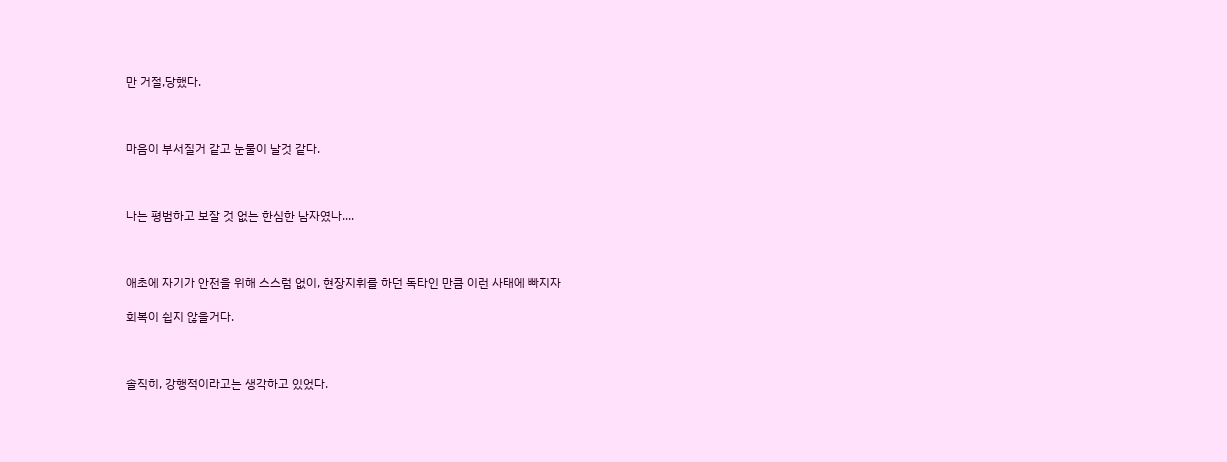만 거절,당했다.



마음이 부서질거 같고 눈물이 날것 같다.



나는 평범하고 보잘 것 없는 한심한 남자였나....



애초에 자기가 안전을 위해 스스럼 없이, 현장지휘를 하던 독타인 만큼 이런 사태에 빠지자

회복이 쉽지 않을거다.



솔직히, 강행적이라고는 생각하고 있었다.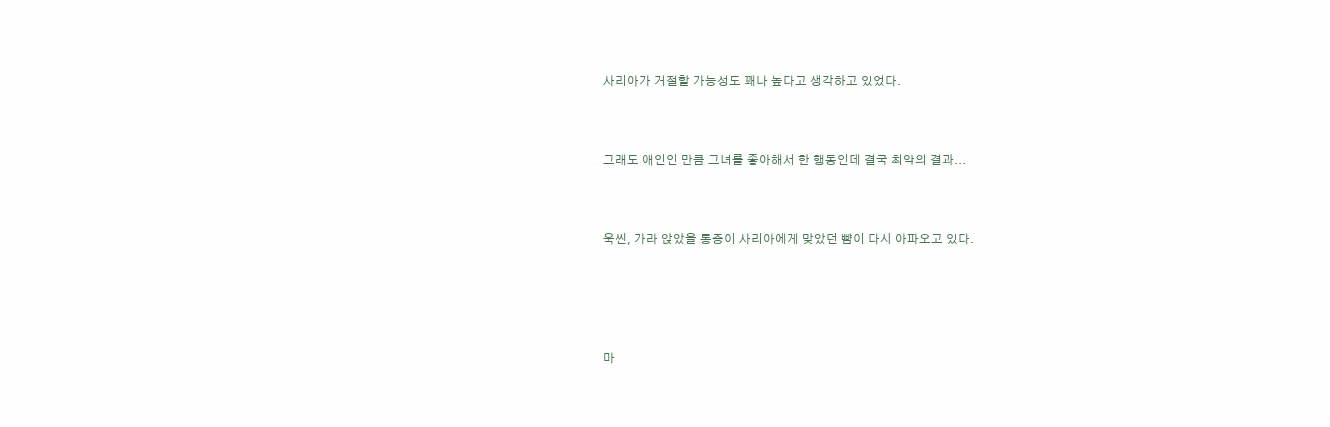사리아가 거절할 가능성도 꽤나 높다고 생각하고 있었다.



그래도 애인인 만큼 그녀를 좋아해서 한 행동인데 결국 최악의 결과...



욱씬, 가라 앉았을 통증이 사리아에게 맞았던 뺨이 다시 아파오고 있다.





마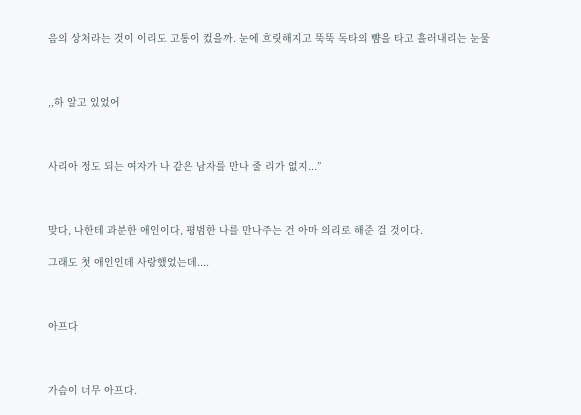음의 상처라는 것이 이리도 고통이 컸을까. 눈에 흐릿해지고 뚝뚝 독타의 뺨을 타고 흘러내리는 눈물



,,하 알고 있었어



사리아 정도 되는 여자가 나 같은 남자를 만나 줄 리가 없지...”



맞다, 나한테 과분한 애인이다, 평범한 나를 만나주는 건 아마 의리로 해준 걸 것이다.

그래도 첫 애인인데 사랑했었는데....



아프다



가슴이 너무 아프다.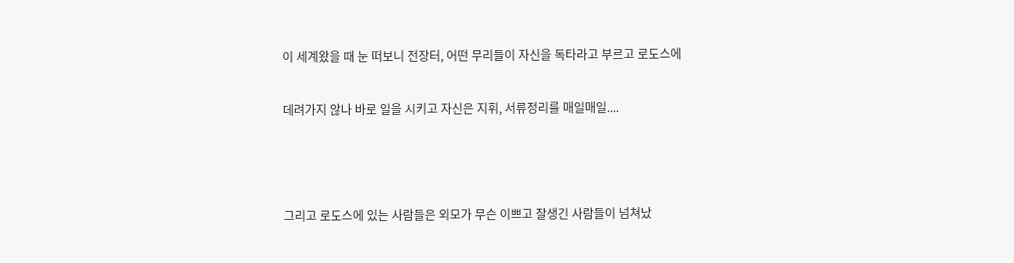이 세계왔을 때 눈 떠보니 전장터, 어떤 무리들이 자신을 독타라고 부르고 로도스에

데려가지 않나 바로 일을 시키고 자신은 지휘, 서류정리를 매일매일....



그리고 로도스에 있는 사람들은 외모가 무슨 이쁘고 잘생긴 사람들이 넘쳐났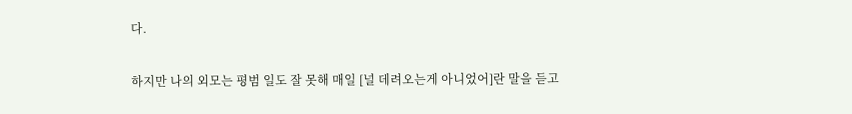다.

하지만 나의 외모는 평범 일도 잘 못해 매일 [널 데려오는게 아니었어]란 말을 듣고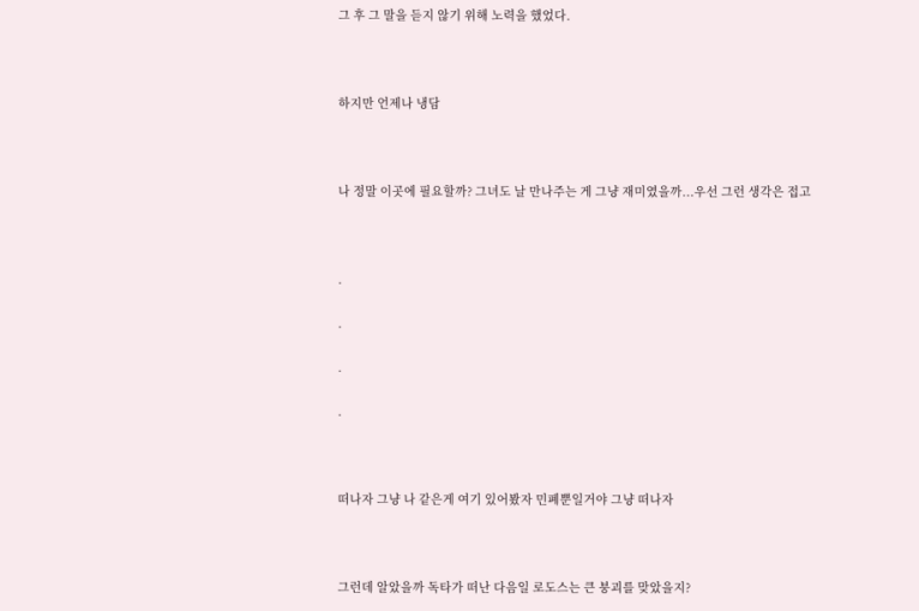그 후 그 말을 듣지 않기 위해 노력을 했었다.



하지만 언제나 냉담



나 정말 이곳에 필요할까? 그녀도 날 만나주는 게 그냥 재미였을까...우선 그런 생각은 접고



.

.

.

.



떠나자 그냥 나 같은게 여기 있어봤자 민폐뿐일거야 그냥 떠나자



그런데 알았을까 독타가 떠난 다음일 로도스는 큰 붕괴를 맞았을지?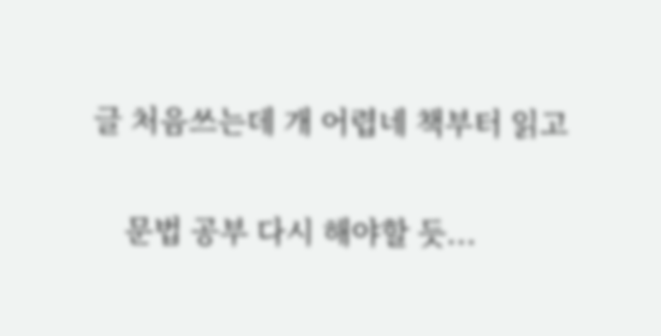글 처음쓰는데 개 어렵네 책부터 읽고

    문법 공부 다시 해야할 듯...